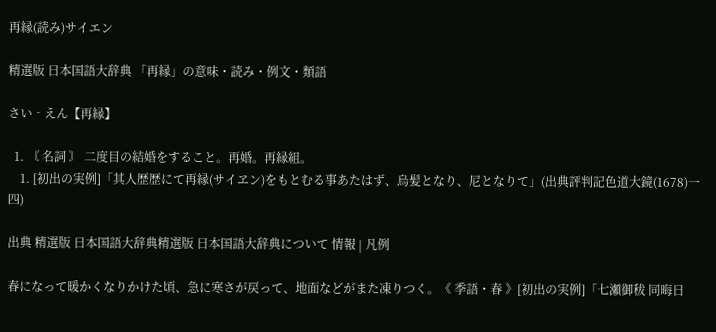再縁(読み)サイエン

精選版 日本国語大辞典 「再縁」の意味・読み・例文・類語

さい‐えん【再縁】

  1. 〘 名詞 〙 二度目の結婚をすること。再婚。再縁組。
    1. [初出の実例]「其人歴歴にて再縁(サイヱン)をもとむる事あたはず、烏髪となり、尼となりて」(出典評判記色道大鏡(1678)一四)

出典 精選版 日本国語大辞典精選版 日本国語大辞典について 情報 | 凡例

春になって暖かくなりかけた頃、急に寒さが戻って、地面などがまた凍りつく。《 季語・春 》[初出の実例]「七瀬御秡 同晦日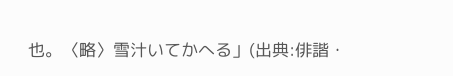也。〈略〉雪汁いてかへる」(出典:俳諧・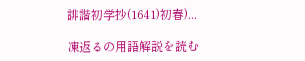誹諧初学抄(1641)初春)...

凍返るの用語解説を読む